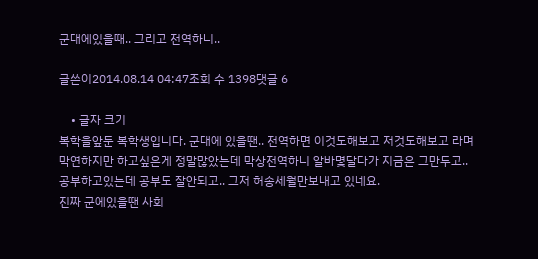군대에있을때.. 그리고 전역하니..

글쓴이2014.08.14 04:47조회 수 1398댓글 6

    • 글자 크기
복학을앞둔 복학생입니다. 군대에 있을땐.. 전역하면 이것도해보고 저것도해보고 라며 막연하지만 하고싶은게 정말많았는데 막상전역하니 알바몇달다가 지금은 그만두고.. 공부하고있는데 공부도 잘안되고.. 그저 허송세월만보내고 있네요.
진짜 군에있을땐 사회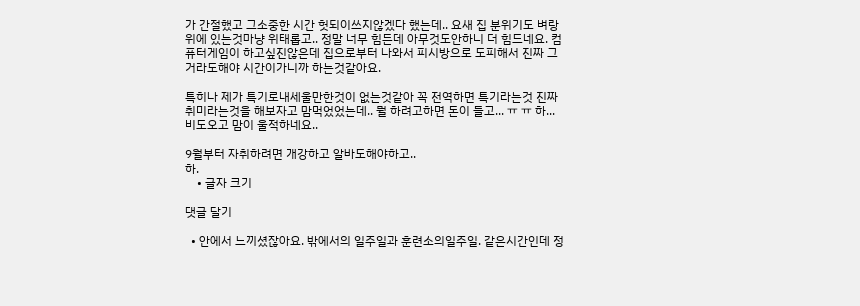가 간절했고 그소중한 시간 헛되이쓰지않겠다 했는데.. 요새 집 분위기도 벼랑위에 있는것마냥 위태롭고.. 정말 너무 힘든데 아무것도안하니 더 힘드네요. 컴퓨터게임이 하고싶진않은데 집으로부터 나와서 피시방으로 도피해서 진짜 그거라도해야 시간이가니까 하는것같아요.

특히나 제가 특기로내세울만한것이 없는것같아 꼭 전역하면 특기라는것 진짜 취미라는것을 해보자고 맘먹었었는데.. 뭘 하려고하면 돈이 들고... ㅠ ㅠ 하...비도오고 맘이 울적하네요..

9월부터 자취하려면 개강하고 알바도해야하고..
하.
    • 글자 크기

댓글 달기

  • 안에서 느끼셨잖아요. 밖에서의 일주일과 훈련소의일주일. 같은시간인데 정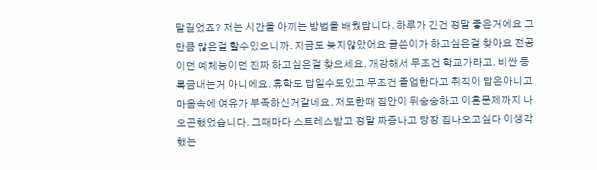말길었죠? 저는 시간을 아끼는 방법을 배웠답니다. 하루가 긴건 정말 좋은거에요 그만큼 많은걸 할수있으니까. 지금도 늦지않았어요 글쓴이가 하고싶은걸 찾아요 전공이던 예체능이던 진짜 하고싶은걸 찾으세요. 개강해서 무조건 학교가라고. 비싼 등록금내는거 아니에요. 휴학도 답일수도있고 무조건 졸업한다고 취직이 답은아니고 마음속에 여유가 부족하신거같네요. 저도한때 집안이 뒤숭숭하고 이혼문제까지 나오곤했었습니다. 그때마다 스트레스받고 정말 짜증나고 당장 집나오고싶다 이생각했는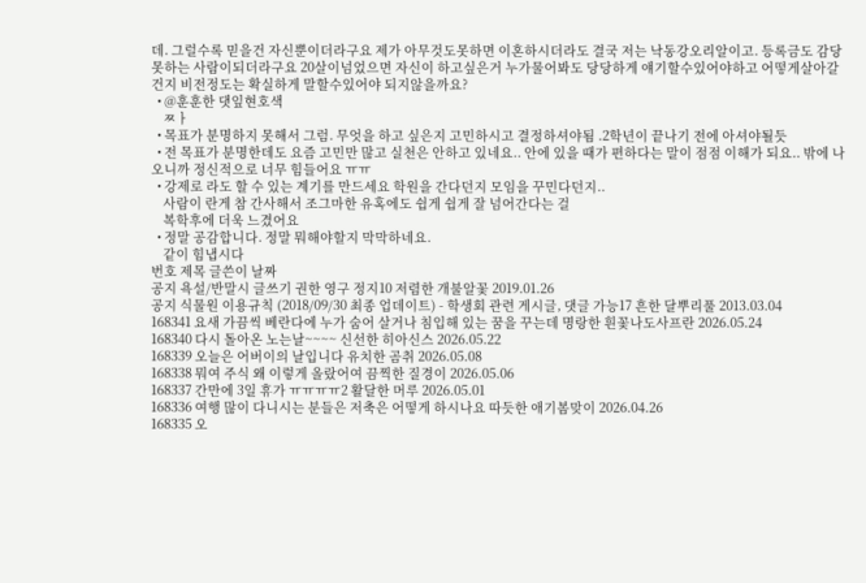데. 그럴수록 믿을건 자신뿐이더라구요 제가 아무것도못하면 이혼하시더라도 결국 저는 낙동강오리알이고. 등록금도 감당못하는 사람이되더라구요 20살이넘었으면 자신이 하고싶은거 누가물어봐도 당당하게 얘기할수있어야하고 어떻게살아갈건지 비전정도는 확실하게 말할수있어야 되지않을까요?
  • @훈훈한 댓잎현호색
    ㅉㅏ
  • 목표가 분명하지 못해서 그럼. 무엇을 하고 싶은지 고민하시고 결정하셔야됨 .2학년이 끝나기 전에 아셔야될듯
  • 전 목표가 분명한데도 요즘 고민만 많고 실천은 안하고 있네요.. 안에 있을 때가 편하다는 말이 점점 이해가 되요.. 밖에 나오니까 정신적으로 너무 힘들어요 ㅠㅠ
  • 강제로 라도 할 수 있는 계기를 만드세요 학원을 간다던지 모임을 꾸민다던지..
    사람이 란게 참 간사해서 조그마한 유혹에도 쉽게 쉽게 잘 넘어간다는 걸
    복학후에 더욱 느겼어요
  • 정말 공감합니다. 정말 뭐해야할지 막막하네요.
    같이 힘냅시다
번호 제목 글쓴이 날짜
공지 욕설/반말시 글쓰기 권한 영구 정지10 저렴한 개불알꽃 2019.01.26
공지 식물원 이용규칙 (2018/09/30 최종 업데이트) - 학생회 관련 게시글, 댓글 가능17 흔한 달뿌리풀 2013.03.04
168341 요새 가끔씩 베란다에 누가 숨어 살거나 침입해 있는 꿈을 꾸는데 명랑한 흰꽃나도사프란 2026.05.24
168340 다시 돌아온 노는날~~~~ 신선한 히아신스 2026.05.22
168339 오늘은 어버이의 날입니다 유치한 곰취 2026.05.08
168338 뭐여 주식 왜 이렇게 올랐어여 끔찍한 질경이 2026.05.06
168337 간만에 3일 휴가 ㅠㅠㅠㅠ2 활달한 머루 2026.05.01
168336 여행 많이 다니시는 분들은 저축은 어떻게 하시나요 따듯한 애기봄맞이 2026.04.26
168335 오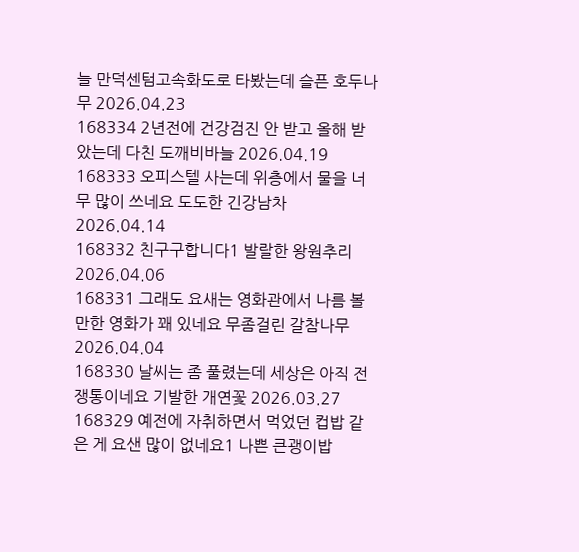늘 만덕센텀고속화도로 타봤는데 슬픈 호두나무 2026.04.23
168334 2년전에 건강검진 안 받고 올해 받았는데 다친 도깨비바늘 2026.04.19
168333 오피스텔 사는데 위층에서 물을 너무 많이 쓰네요 도도한 긴강남차 2026.04.14
168332 친구구합니다1 발랄한 왕원추리 2026.04.06
168331 그래도 요새는 영화관에서 나름 볼만한 영화가 꽤 있네요 무좀걸린 갈참나무 2026.04.04
168330 날씨는 좀 풀렸는데 세상은 아직 전쟁통이네요 기발한 개연꽃 2026.03.27
168329 예전에 자취하면서 먹었던 컵밥 같은 게 요샌 많이 없네요1 나쁜 큰괭이밥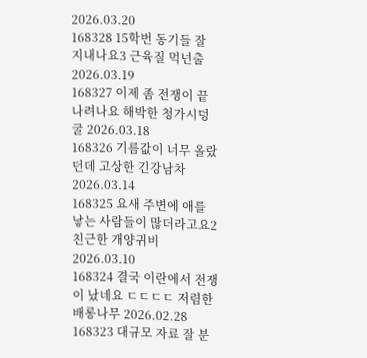2026.03.20
168328 15학번 동기들 잘지내나요3 근육질 먹넌출 2026.03.19
168327 이제 좀 전쟁이 끝나려나요 해박한 청가시덩굴 2026.03.18
168326 기름값이 너무 올랐던데 고상한 긴강남차 2026.03.14
168325 요새 주변에 애를 낳는 사람들이 많더라고요2 친근한 개양귀비 2026.03.10
168324 결국 이란에서 전쟁이 났네요 ㄷㄷㄷㄷ 저렴한 배롱나무 2026.02.28
168323 대규모 자료 잘 분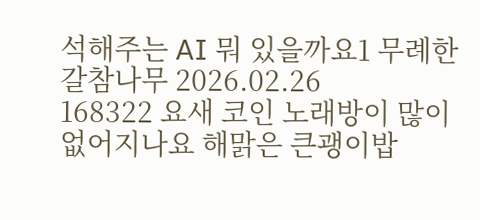석해주는 AI 뭐 있을까요1 무례한 갈참나무 2026.02.26
168322 요새 코인 노래방이 많이 없어지나요 해맑은 큰괭이밥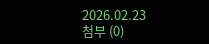2026.02.23
첨부 (0)